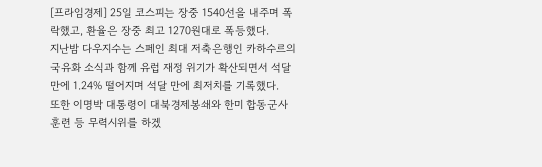[프라임경제] 25일 코스피는 장중 1540선을 내주며 폭락했고, 환율은 장중 최고 1270원대로 폭등했다.
지난밤 다우지수는 스페인 최대 저축은행인 카하수르의 국유화 소식과 함께 유럽 재정 위기가 확산되면서 석달만에 1.24% 떨어지며 석달 만에 최저치를 기록했다.
또한 이명박 대통령이 대북경제봉쇄와 한미 합동군사훈련 등 무력시위를 하겠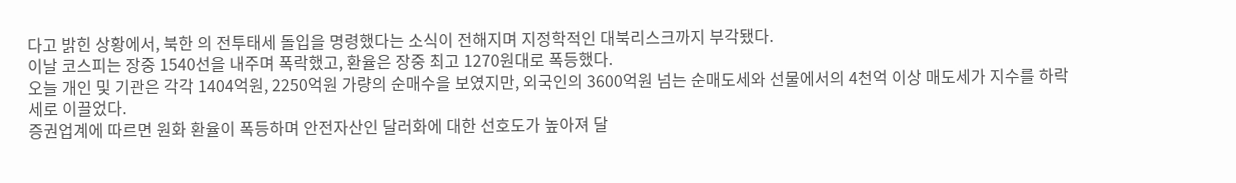다고 밝힌 상황에서, 북한 의 전투태세 돌입을 명령했다는 소식이 전해지며 지정학적인 대북리스크까지 부각됐다.
이날 코스피는 장중 1540선을 내주며 폭락했고, 환율은 장중 최고 1270원대로 폭등했다.
오늘 개인 및 기관은 각각 1404억원, 2250억원 가량의 순매수을 보였지만, 외국인의 3600억원 넘는 순매도세와 선물에서의 4천억 이상 매도세가 지수를 하락세로 이끌었다.
증권업계에 따르면 원화 환율이 폭등하며 안전자산인 달러화에 대한 선호도가 높아져 달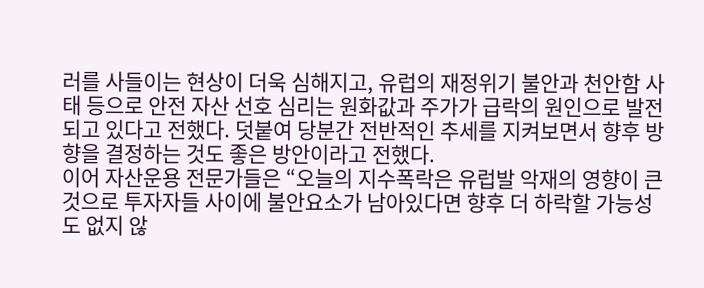러를 사들이는 현상이 더욱 심해지고, 유럽의 재정위기 불안과 천안함 사태 등으로 안전 자산 선호 심리는 원화값과 주가가 급락의 원인으로 발전되고 있다고 전했다. 덧붙여 당분간 전반적인 추세를 지켜보면서 향후 방향을 결정하는 것도 좋은 방안이라고 전했다.
이어 자산운용 전문가들은 “오늘의 지수폭락은 유럽발 악재의 영향이 큰것으로 투자자들 사이에 불안요소가 남아있다면 향후 더 하락할 가능성도 없지 않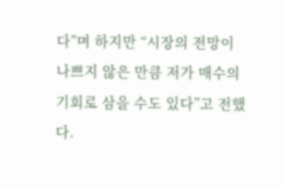다”며 하지만 “시장의 전망이 나쁘지 않은 만큼 저가 매수의 기회로 삼을 수도 있다”고 전했다.